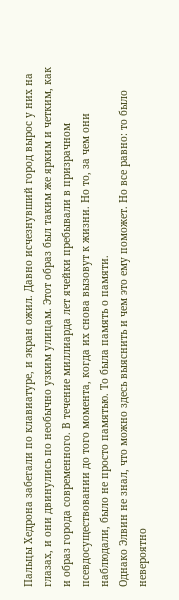Пальцы Хедрона забегали по клавиатуре, и экран ожил. Давно исчезнувший город вырос у них на глазах, и они двинулись по необычно узким улицам. Этот образ был таким же ярким и четким, как и образ города современного. В течение миллиарда лет ячейки пребывали в призрачном псевдосуществовании до того момента, когда их снова вызовут к жизни. Но то, за чем они наблюдали, было не просто памятью. То была память о памяти.
Однако Элвин не знал, что можно здесь выяснить и чем это ему поможет. Но все равно: то было невероятно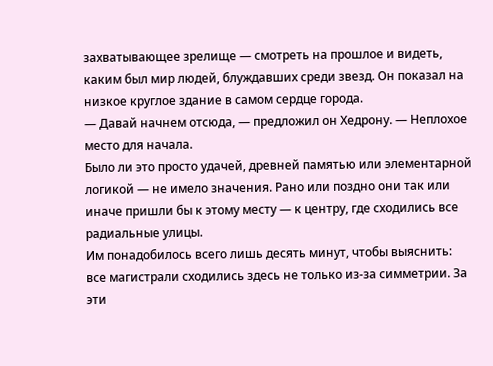захватывающее зрелище — смотреть на прошлое и видеть, каким был мир людей, блуждавших среди звезд. Он показал на низкое круглое здание в самом сердце города.
— Давай начнем отсюда, — предложил он Хедрону. — Неплохое место для начала.
Было ли это просто удачей, древней памятью или элементарной логикой — не имело значения. Рано или поздно они так или иначе пришли бы к этому месту — к центру, где сходились все радиальные улицы.
Им понадобилось всего лишь десять минут, чтобы выяснить: все магистрали сходились здесь не только из-за симметрии. За эти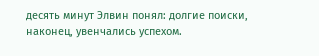десять минут Элвин понял: долгие поиски, наконец, увенчались успехом.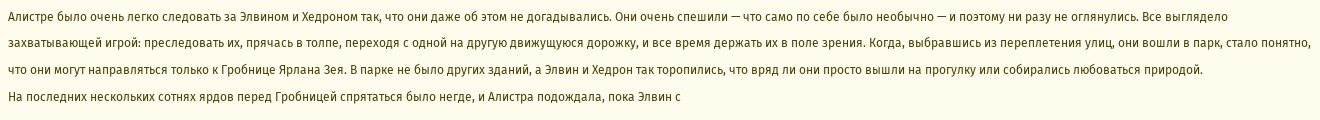Алистре было очень легко следовать за Элвином и Хедроном так, что они даже об этом не догадывались. Они очень спешили — что само по себе было необычно — и поэтому ни разу не оглянулись. Все выглядело захватывающей игрой: преследовать их, прячась в толпе, переходя с одной на другую движущуюся дорожку, и все время держать их в поле зрения. Когда, выбравшись из переплетения улиц, они вошли в парк, стало понятно, что они могут направляться только к Гробнице Ярлана Зея. В парке не было других зданий, а Элвин и Хедрон так торопились, что вряд ли они просто вышли на прогулку или собирались любоваться природой.
На последних нескольких сотнях ярдов перед Гробницей спрятаться было негде, и Алистра подождала, пока Элвин с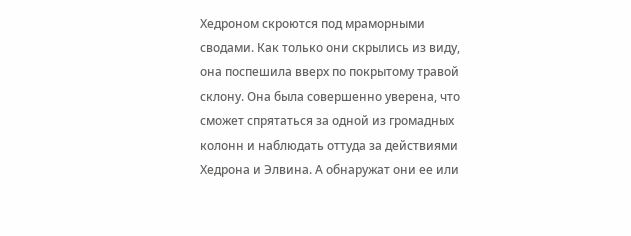Хедроном скроются под мраморными сводами. Как только они скрылись из виду, она поспешила вверх по покрытому травой склону. Она была совершенно уверена, что сможет спрятаться за одной из громадных колонн и наблюдать оттуда за действиями Хедрона и Элвина. А обнаружат они ее или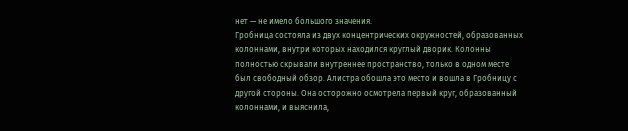нет — не имело большого значения.
Гробница состояла из двух концентрических окружностей, образованных колоннами, внутри которых находился круглый дворик. Колонны полностью скрывали внутреннее пространство, только в одном месте был свободный обзор. Алистра обошла это место и вошла в Гробницу с другой стороны. Она осторожно осмотрела первый круг, образованный колоннами, и выяснила,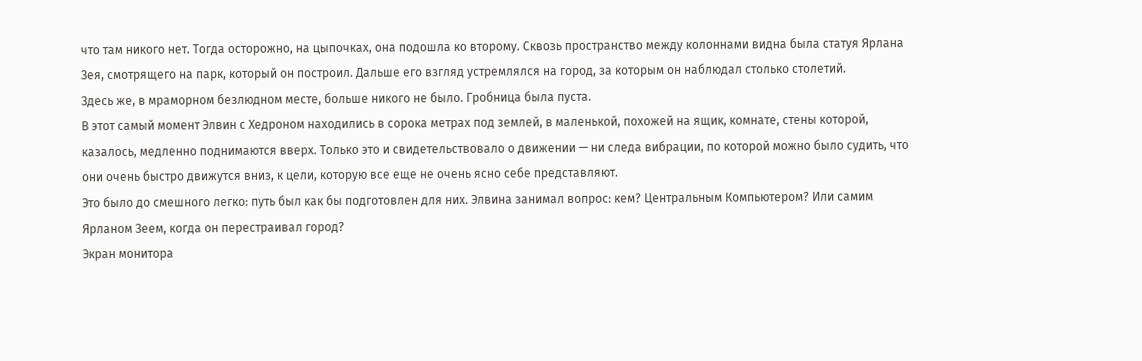что там никого нет. Тогда осторожно, на цыпочках, она подошла ко второму. Сквозь пространство между колоннами видна была статуя Ярлана Зея, смотрящего на парк, который он построил. Дальше его взгляд устремлялся на город, за которым он наблюдал столько столетий.
Здесь же, в мраморном безлюдном месте, больше никого не было. Гробница была пуста.
В этот самый момент Элвин с Хедроном находились в сорока метрах под землей, в маленькой, похожей на ящик, комнате, стены которой, казалось, медленно поднимаются вверх. Только это и свидетельствовало о движении — ни следа вибрации, по которой можно было судить, что они очень быстро движутся вниз, к цели, которую все еще не очень ясно себе представляют.
Это было до смешного легко: путь был как бы подготовлен для них. Элвина занимал вопрос: кем? Центральным Компьютером? Или самим Ярланом Зеем, когда он перестраивал город?
Экран монитора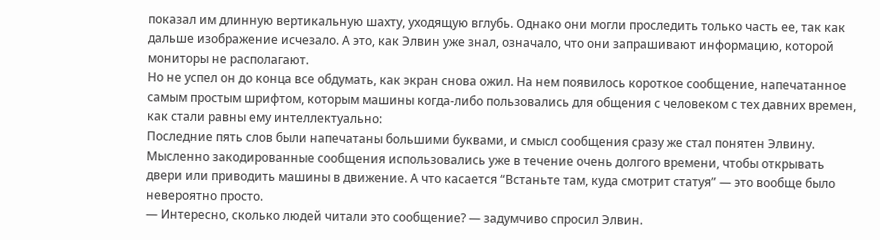показал им длинную вертикальную шахту, уходящую вглубь. Однако они могли проследить только часть ее, так как дальше изображение исчезало. А это, как Элвин уже знал, означало, что они запрашивают информацию, которой мониторы не располагают.
Но не успел он до конца все обдумать, как экран снова ожил. На нем появилось короткое сообщение, напечатанное самым простым шрифтом, которым машины когда-либо пользовались для общения с человеком с тех давних времен, как стали равны ему интеллектуально:
Последние пять слов были напечатаны большими буквами, и смысл сообщения сразу же стал понятен Элвину. Мысленно закодированные сообщения использовались уже в течение очень долгого времени, чтобы открывать двери или приводить машины в движение. А что касается “Встаньте там, куда смотрит статуя” — это вообще было невероятно просто.
— Интересно, сколько людей читали это сообщение? — задумчиво спросил Элвин.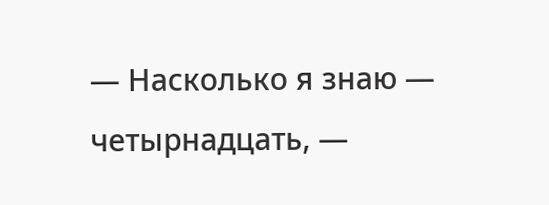— Насколько я знаю — четырнадцать, —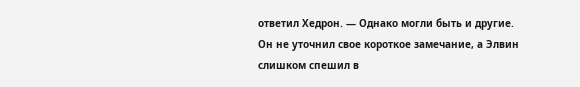ответил Хедрон. — Однако могли быть и другие.
Он не уточнил свое короткое замечание, а Элвин слишком спешил в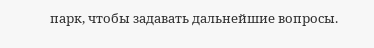парк, чтобы задавать дальнейшие вопросы.